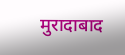मुरादाबाद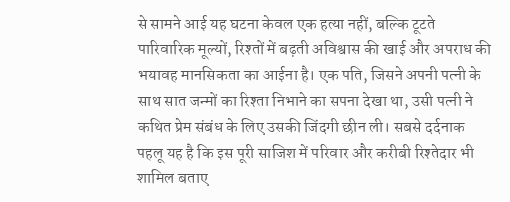से सामने आई यह घटना केवल एक हत्या नहीं, बल्कि टूटते पारिवारिक मूल्यों, रिश्तों में बढ़ती अविश्वास की खाई और अपराध की भयावह मानसिकता का आईना है। एक पति, जिसने अपनी पत्नी के साथ सात जन्मों का रिश्ता निभाने का सपना देखा था, उसी पत्नी ने कथित प्रेम संबंध के लिए उसकी जिंदगी छीन ली। सबसे दर्दनाक पहलू यह है कि इस पूरी साजिश में परिवार और करीबी रिश्तेदार भी शामिल बताए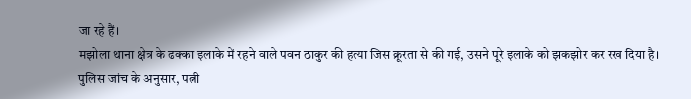जा रहे हैं।
मझोला थाना क्षेत्र के ढक्का इलाके में रहने वाले पवन ठाकुर की हत्या जिस क्रूरता से की गई, उसने पूरे इलाके को झकझोर कर रख दिया है। पुलिस जांच के अनुसार, पत्नी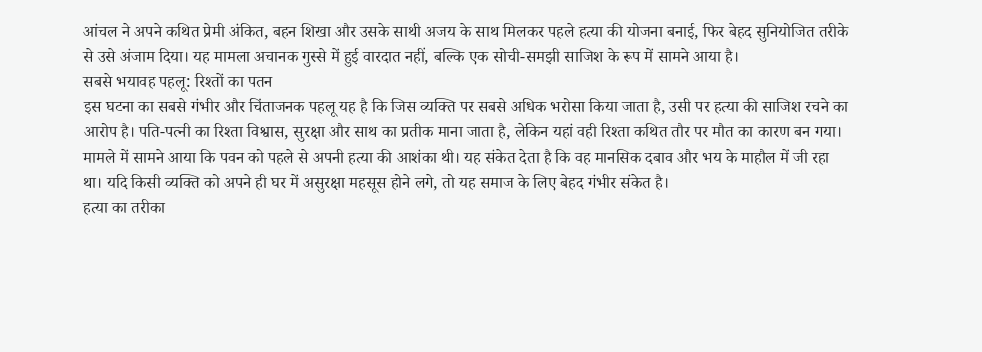आंचल ने अपने कथित प्रेमी अंकित, बहन शिखा और उसके साथी अजय के साथ मिलकर पहले हत्या की योजना बनाई, फिर बेहद सुनियोजित तरीके से उसे अंजाम दिया। यह मामला अचानक गुस्से में हुई वारदात नहीं, बल्कि एक सोची-समझी साजिश के रूप में सामने आया है।
सबसे भयावह पहलू: रिश्तों का पतन
इस घटना का सबसे गंभीर और चिंताजनक पहलू यह है कि जिस व्यक्ति पर सबसे अधिक भरोसा किया जाता है, उसी पर हत्या की साजिश रचने का आरोप है। पति-पत्नी का रिश्ता विश्वास, सुरक्षा और साथ का प्रतीक माना जाता है, लेकिन यहां वही रिश्ता कथित तौर पर मौत का कारण बन गया।
मामले में सामने आया कि पवन को पहले से अपनी हत्या की आशंका थी। यह संकेत देता है कि वह मानसिक दबाव और भय के माहौल में जी रहा था। यदि किसी व्यक्ति को अपने ही घर में असुरक्षा महसूस होने लगे, तो यह समाज के लिए बेहद गंभीर संकेत है।
हत्या का तरीका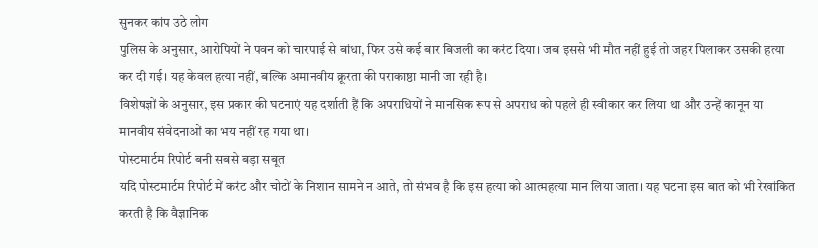सुनकर कांप उठे लोग
पुलिस के अनुसार, आरोपियों ने पवन को चारपाई से बांधा, फिर उसे कई बार बिजली का करंट दिया। जब इससे भी मौत नहीं हुई तो जहर पिलाकर उसकी हत्या कर दी गई। यह केवल हत्या नहीं, बल्कि अमानवीय क्रूरता की पराकाष्ठा मानी जा रही है।
विशेषज्ञों के अनुसार, इस प्रकार की घटनाएं यह दर्शाती हैं कि अपराधियों ने मानसिक रूप से अपराध को पहले ही स्वीकार कर लिया था और उन्हें कानून या मानवीय संवेदनाओं का भय नहीं रह गया था।
पोस्टमार्टम रिपोर्ट बनी सबसे बड़ा सबूत
यदि पोस्टमार्टम रिपोर्ट में करंट और चोटों के निशान सामने न आते, तो संभव है कि इस हत्या को आत्महत्या मान लिया जाता। यह घटना इस बात को भी रेखांकित करती है कि वैज्ञानिक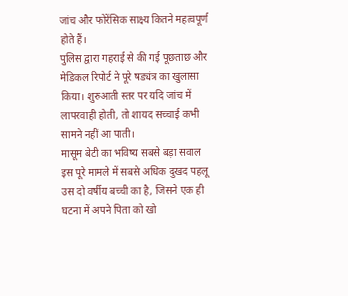जांच और फोरेंसिक साक्ष्य कितने महत्वपूर्ण होते हैं।
पुलिस द्वारा गहराई से की गई पूछताछ और मेडिकल रिपोर्ट ने पूरे षड्यंत्र का खुलासा किया। शुरुआती स्तर पर यदि जांच में लापरवाही होती, तो शायद सच्चाई कभी सामने नहीं आ पाती।
मासूम बेटी का भविष्य सबसे बड़ा सवाल
इस पूरे मामले में सबसे अधिक दुखद पहलू उस दो वर्षीय बच्ची का है, जिसने एक ही घटना में अपने पिता को खो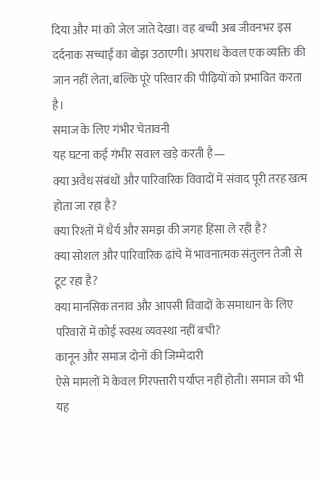दिया और मां को जेल जाते देखा। वह बच्ची अब जीवनभर इस दर्दनाक सच्चाई का बोझ उठाएगी। अपराध केवल एक व्यक्ति की जान नहीं लेता, बल्कि पूरे परिवार की पीढ़ियों को प्रभावित करता है।
समाज के लिए गंभीर चेतावनी
यह घटना कई गंभीर सवाल खड़े करती है—
क्या अवैध संबंधों और पारिवारिक विवादों में संवाद पूरी तरह खत्म होता जा रहा है?
क्या रिश्तों में धैर्य और समझ की जगह हिंसा ले रही है?
क्या सोशल और पारिवारिक ढांचे में भावनात्मक संतुलन तेजी से टूट रहा है?
क्या मानसिक तनाव और आपसी विवादों के समाधान के लिए परिवारों में कोई स्वस्थ व्यवस्था नहीं बची?
कानून और समाज दोनों की जिम्मेदारी
ऐसे मामलों में केवल गिरफ्तारी पर्याप्त नहीं होती। समाज को भी यह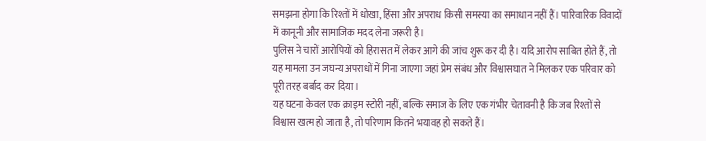समझना होगा कि रिश्तों में धोखा, हिंसा और अपराध किसी समस्या का समाधान नहीं हैं। पारिवारिक विवादों में कानूनी और सामाजिक मदद लेना जरूरी है।
पुलिस ने चारों आरोपियों को हिरासत में लेकर आगे की जांच शुरू कर दी है। यदि आरोप साबित होते हैं, तो यह मामला उन जघन्य अपराधों में गिना जाएगा जहां प्रेम संबंध और विश्वासघात ने मिलकर एक परिवार को पूरी तरह बर्बाद कर दिया।
यह घटना केवल एक क्राइम स्टोरी नहीं, बल्कि समाज के लिए एक गंभीर चेतावनी है कि जब रिश्तों से विश्वास खत्म हो जाता है, तो परिणाम कितने भयावह हो सकते हैं।